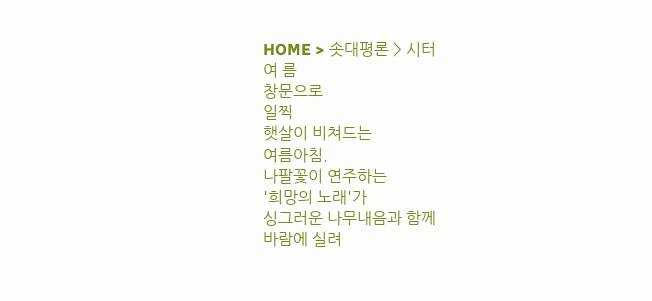HOME > 솟대평론 > 시터
여 름
창문으로
일찍
햇살이 비쳐드는
여름아침.
나팔꽃이 연주하는
'희망의 노래'가
싱그러운 나무내음과 함께
바람에 실려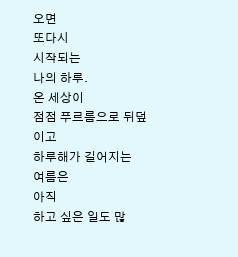오면
또다시
시작되는
나의 하루.
온 세상이
점점 푸르름으로 뒤덮이고
하루해가 길어지는
여름은
아직
하고 싶은 일도 많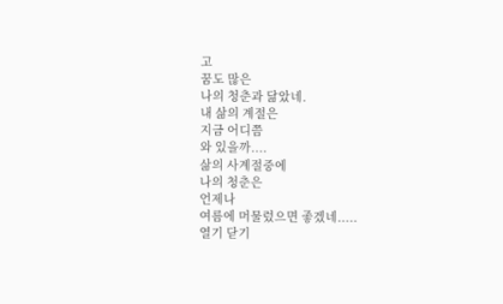고
꿈도 많은
나의 청춘과 닮았네.
내 삶의 계절은
지금 어디쯤
와 있을까....
삶의 사계절중에
나의 청춘은
언제나
여름에 머물렀으면 좋겠네.....
열기 닫기